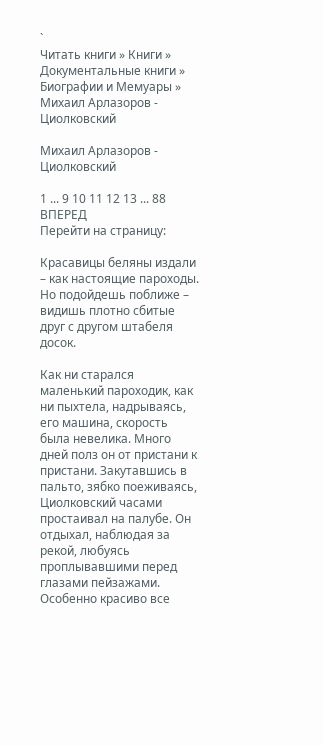`
Читать книги » Книги » Документальные книги » Биографии и Мемуары » Михаил Арлазоров - Циолковский

Михаил Арлазоров - Циолковский

1 ... 9 10 11 12 13 ... 88 ВПЕРЕД
Перейти на страницу:

Красавицы беляны издали – как настоящие пароходы. Но подойдешь поближе – видишь плотно сбитые друг с другом штабеля досок.

Как ни старался маленький пароходик, как ни пыхтела, надрываясь, его машина, скорость была невелика. Много дней полз он от пристани к пристани. Закутавшись в пальто, зябко поеживаясь, Циолковский часами простаивал на палубе. Он отдыхал, наблюдая за рекой, любуясь проплывавшими перед глазами пейзажами. Особенно красиво все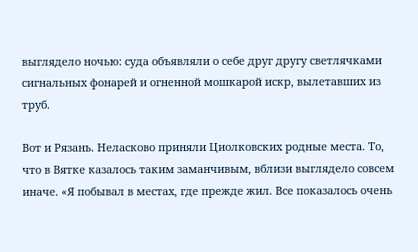выглядело ночью: суда объявляли о себе друг другу светлячками сигнальных фонарей и огненной мошкарой искр, вылетавших из труб.

Вот и Рязань. Неласково приняли Циолковских родные места. То, что в Вятке казалось таким заманчивым, вблизи выглядело совсем иначе. «Я побывал в местах, где прежде жил. Все показалось очень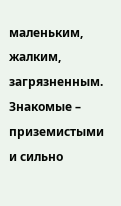маленьким, жалким, загрязненным. Знакомые – приземистыми и сильно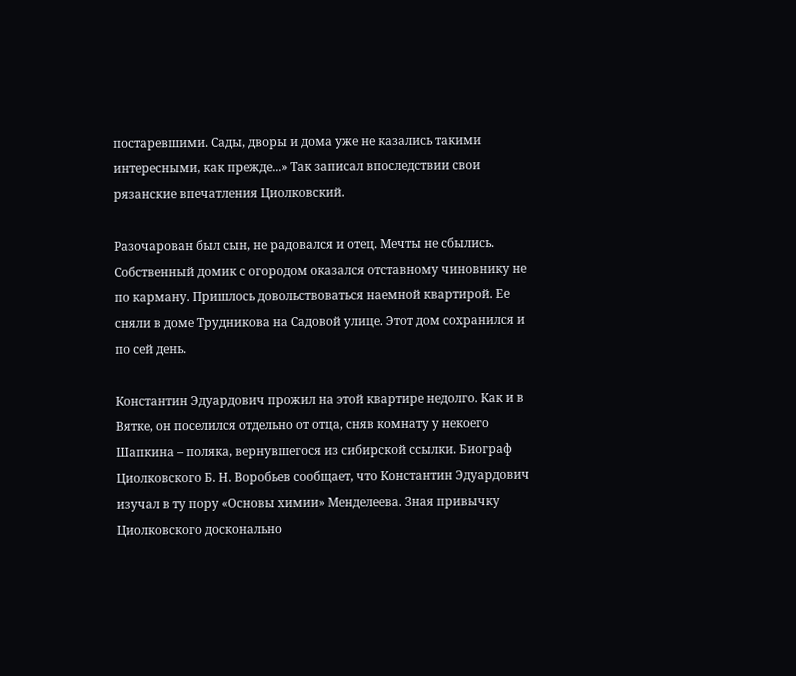постаревшими. Сады, дворы и дома уже не казались такими интересными, как прежде...» Так записал впоследствии свои рязанские впечатления Циолковский.

Разочарован был сын, не радовался и отец. Мечты не сбылись. Собственный домик с огородом оказался отставному чиновнику не по карману. Пришлось довольствоваться наемной квартирой. Ее сняли в доме Трудникова на Садовой улице. Этот дом сохранился и по сей день.

Константин Эдуардович прожил на этой квартире недолго. Как и в Вятке, он поселился отдельно от отца, сняв комнату у некоего Шапкина – поляка, вернувшегося из сибирской ссылки. Биограф Циолковского Б. Н. Воробьев сообщает, что Константин Эдуардович изучал в ту пору «Основы химии» Менделеева. Зная привычку Циолковского досконально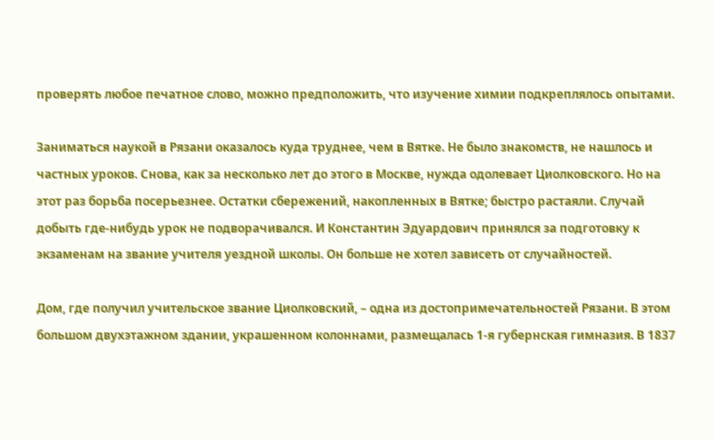проверять любое печатное слово, можно предположить, что изучение химии подкреплялось опытами.

Заниматься наукой в Рязани оказалось куда труднее, чем в Вятке. Не было знакомств, не нашлось и частных уроков. Снова, как за несколько лет до этого в Москве, нужда одолевает Циолковского. Но на этот раз борьба посерьезнее. Остатки сбережений, накопленных в Вятке; быстро растаяли. Случай добыть где-нибудь урок не подворачивался. И Константин Эдуардович принялся за подготовку к экзаменам на звание учителя уездной школы. Он больше не хотел зависеть от случайностей.

Дом, где получил учительское звание Циолковский, – одна из достопримечательностей Рязани. В этом большом двухэтажном здании, украшенном колоннами, размещалась 1-я губернская гимназия. В 1837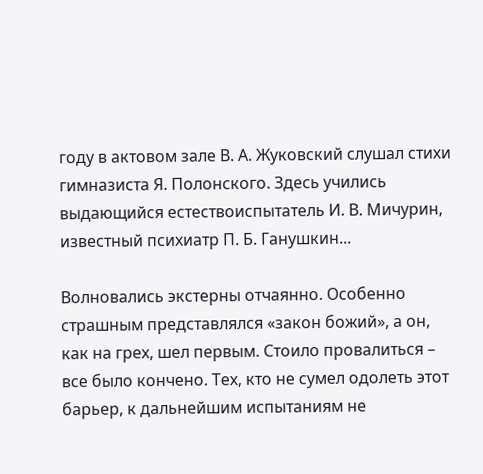году в актовом зале В. А. Жуковский слушал стихи гимназиста Я. Полонского. Здесь учились выдающийся естествоиспытатель И. В. Мичурин, известный психиатр П. Б. Ганушкин...

Волновались экстерны отчаянно. Особенно страшным представлялся «закон божий», а он, как на грех, шел первым. Стоило провалиться – все было кончено. Тех, кто не сумел одолеть этот барьер, к дальнейшим испытаниям не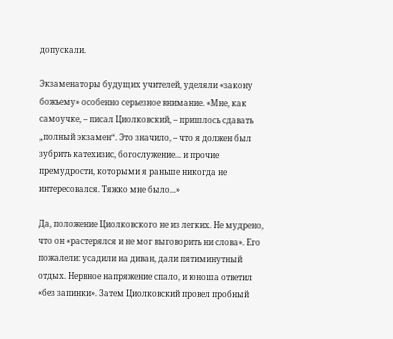допускали.

Экзаменаторы будущих учителей, уделяли «закону божьему» особенно серьезное внимание. «Мне, как самоучке, – писал Циолковский, – пришлось сдавать „полный экзамен“. Это значило, – что я должен был зубрить катехизис, богослужение... и прочие премудрости, которыми я раньше никогда не интересовался. Тяжко мне было...»

Да, положение Циолковского не из легких. Не мудрено, что он «растерялся и не мог выговорить ни слова». Его пожалели: усадили на диван, дали пятиминутный отдых. Нервное напряжение спало, и юноша ответил «без запинки». Затем Циолковский провел пробный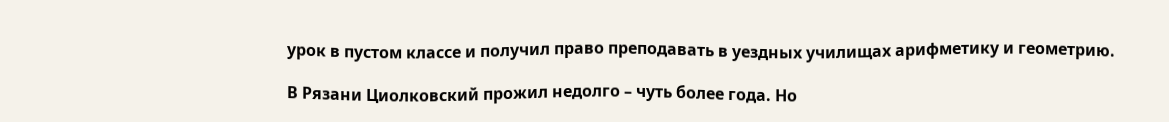урок в пустом классе и получил право преподавать в уездных училищах арифметику и геометрию.

В Рязани Циолковский прожил недолго – чуть более года. Но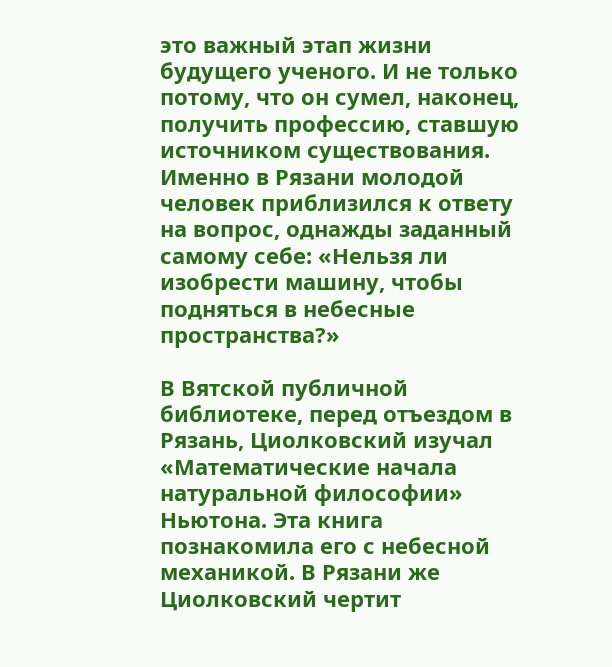это важный этап жизни будущего ученого. И не только потому, что он сумел, наконец, получить профессию, ставшую источником существования. Именно в Рязани молодой человек приблизился к ответу на вопрос, однажды заданный самому себе: «Нельзя ли изобрести машину, чтобы подняться в небесные пространства?»

В Вятской публичной библиотеке, перед отъездом в Рязань, Циолковский изучал «Математические начала натуральной философии» Ньютона. Эта книга познакомила его с небесной механикой. В Рязани же Циолковский чертит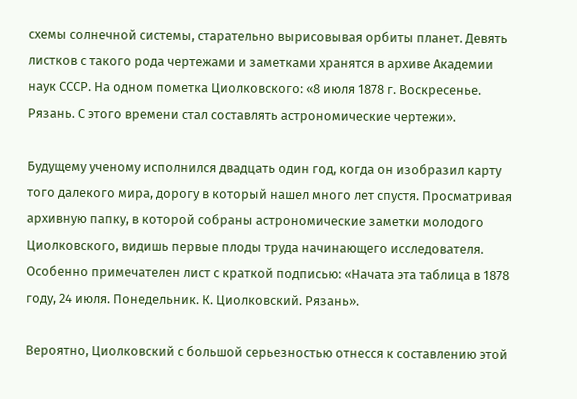схемы солнечной системы, старательно вырисовывая орбиты планет. Девять листков с такого рода чертежами и заметками хранятся в архиве Академии наук СССР. На одном пометка Циолковского: «8 июля 1878 г. Воскресенье. Рязань. С этого времени стал составлять астрономические чертежи».

Будущему ученому исполнился двадцать один год, когда он изобразил карту того далекого мира, дорогу в который нашел много лет спустя. Просматривая архивную папку, в которой собраны астрономические заметки молодого Циолковского, видишь первые плоды труда начинающего исследователя. Особенно примечателен лист с краткой подписью: «Начата эта таблица в 1878 году, 24 июля. Понедельник. К. Циолковский. Рязань».

Вероятно, Циолковский с большой серьезностью отнесся к составлению этой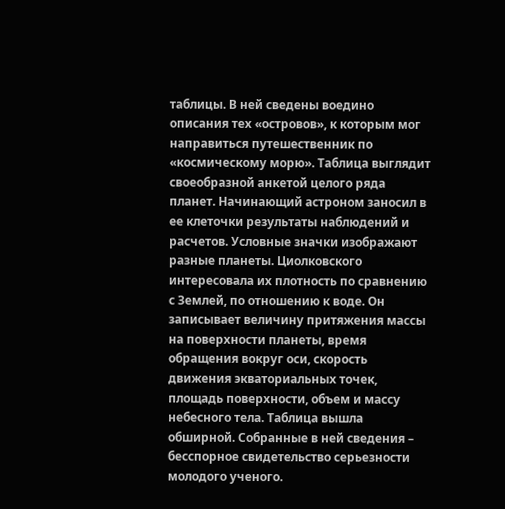таблицы. В ней сведены воедино описания тех «островов», к которым мог направиться путешественник по «космическому морю». Таблица выглядит своеобразной анкетой целого ряда планет. Начинающий астроном заносил в ее клеточки результаты наблюдений и расчетов. Условные значки изображают разные планеты. Циолковского интересовала их плотность по сравнению с Землей, по отношению к воде. Он записывает величину притяжения массы на поверхности планеты, время обращения вокруг оси, скорость движения экваториальных точек, площадь поверхности, объем и массу небесного тела. Таблица вышла обширной. Собранные в ней сведения – бесспорное свидетельство серьезности молодого ученого.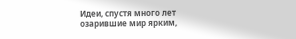Идеи, спустя много лет озарившие мир ярким,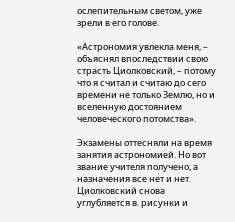ослепительным светом, уже зрели в его голове.

«Астрономия увлекла меня, – объяснял впоследствии свою страсть Циолковский, – потому что я считал и считаю до сего времени не только Землю, но и вселенную достоянием человеческого потомства».

Экзамены оттесняли на время занятия астрономией. Но вот звание учителя получено, а назначения все нет и нет. Циолковский снова углубляется в. рисунки и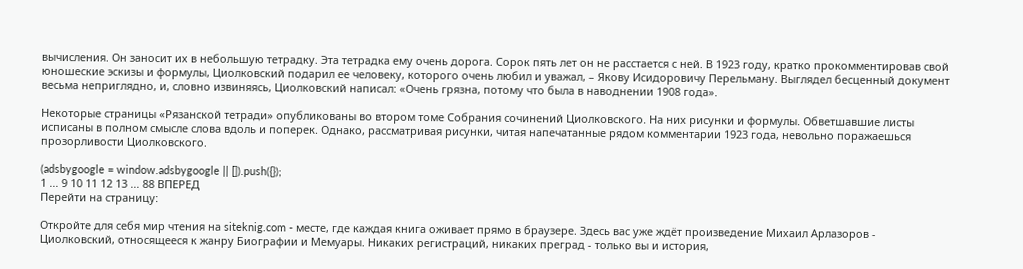вычисления. Он заносит их в небольшую тетрадку. Эта тетрадка ему очень дорога. Сорок пять лет он не расстается с ней. В 1923 году, кратко прокомментировав свой юношеские эскизы и формулы, Циолковский подарил ее человеку, которого очень любил и уважал, – Якову Исидоровичу Перельману. Выглядел бесценный документ весьма неприглядно, и, словно извиняясь, Циолковский написал: «Очень грязна, потому что была в наводнении 1908 года».

Некоторые страницы «Рязанской тетради» опубликованы во втором томе Собрания сочинений Циолковского. На них рисунки и формулы. Обветшавшие листы исписаны в полном смысле слова вдоль и поперек. Однако, рассматривая рисунки, читая напечатанные рядом комментарии 1923 года, невольно поражаешься прозорливости Циолковского.

(adsbygoogle = window.adsbygoogle || []).push({});
1 ... 9 10 11 12 13 ... 88 ВПЕРЕД
Перейти на страницу:

Откройте для себя мир чтения на siteknig.com - месте, где каждая книга оживает прямо в браузере. Здесь вас уже ждёт произведение Михаил Арлазоров - Циолковский, относящееся к жанру Биографии и Мемуары. Никаких регистраций, никаких преград - только вы и история,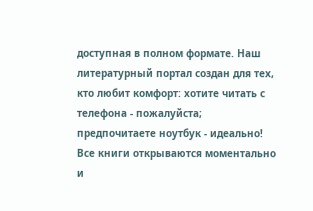доступная в полном формате. Наш литературный портал создан для тех, кто любит комфорт: хотите читать с телефона - пожалуйста; предпочитаете ноутбук - идеально! Все книги открываются моментально и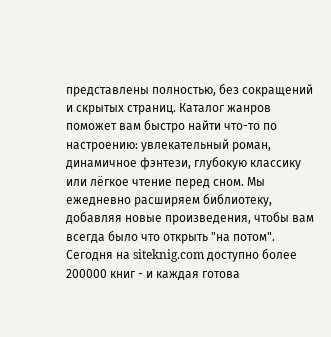представлены полностью, без сокращений и скрытых страниц. Каталог жанров поможет вам быстро найти что-то по настроению: увлекательный роман, динамичное фэнтези, глубокую классику или лёгкое чтение перед сном. Мы ежедневно расширяем библиотеку, добавляя новые произведения, чтобы вам всегда было что открыть "на потом". Сегодня на siteknig.com доступно более 200000 книг - и каждая готова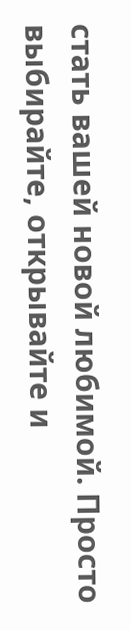стать вашей новой любимой. Просто выбирайте, открывайте и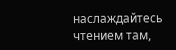наслаждайтесь чтением там,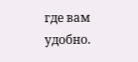где вам удобно.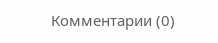Комментарии (0)